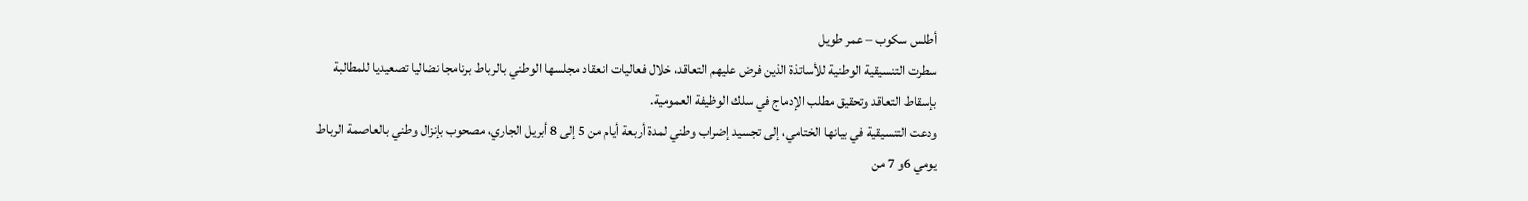أطلس سكوب – عمر طويل
سطرت التنسيقية الوطنية للأساتذة الذين فرض عليهم التعاقد، خلال فعاليات انعقاد مجلسها الوطني بالرباط برنامجا نضاليا تصعيديا للمطالبة بإسقاط التعاقد وتحقيق مطلب الإدماج في سلك الوظيفة العمومية.
ودعت التنسيقية في بيانها الختامي، إلى تجسيد إضراب وطني لمدة أربعة أيام من 5 إلى 8 أبريل الجاري، مصحوب بإنزال وطني بالعاصمة الرباط يومي 6و 7 من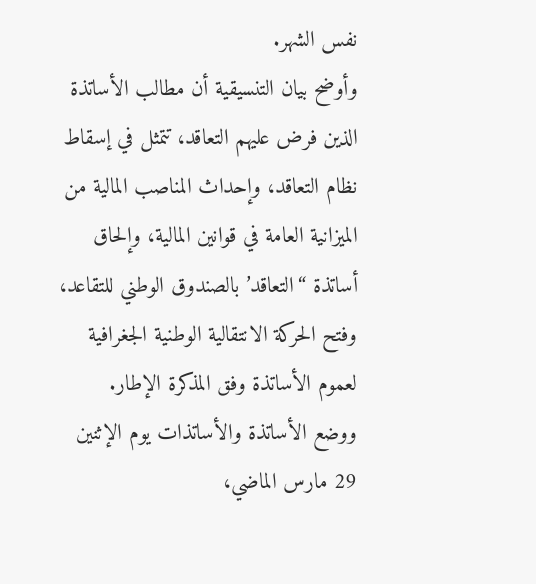نفس الشهر.
وأوضح بيان التنسيقية أن مطالب الأساتذة الذين فرض عليهم التعاقد، تتمثل في إسقاط نظام التعاقد، وإحداث المناصب المالية من الميزانية العامة في قوانين المالية، وإلحاق أساتذة “التعاقد’ بالصندوق الوطني للتقاعد، وفتح الحركة الانتقالية الوطنية الجغرافية لعموم الأساتذة وفق المذكرة الإطار.
ووضع الأساتذة والأساتذات يوم الإثنين 29 مارس الماضي،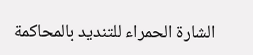الشارة الحمراء للتنديد بالمحاكمة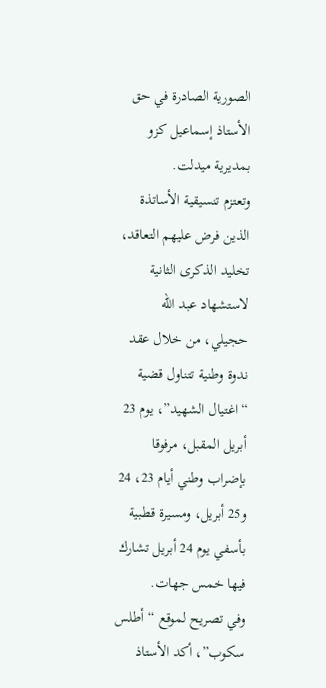الصورية الصادرة في حق الأستاذ إسماعيل كزو بمديرية ميدلت.
وتعتزم تنسيقية الأساتذة الذين فرض عليهم التعاقد، تخليد الذكرى الثانية لاستشهاد عبد الله حجيلي، من خلال عقد ندوة وطنية تتناول قضية “اغتيال الشهيد”، يوم 23 أبريل المقبل، مرفوقا بإضراب وطني أيام 23، 24 و25 أبريل، ومسيرة قطبية بأسفي يوم 24 أبريل تشارك فيها خمس جهات.
وفي تصريح لموقع “أطلس سكوب”، أكد الأستاذ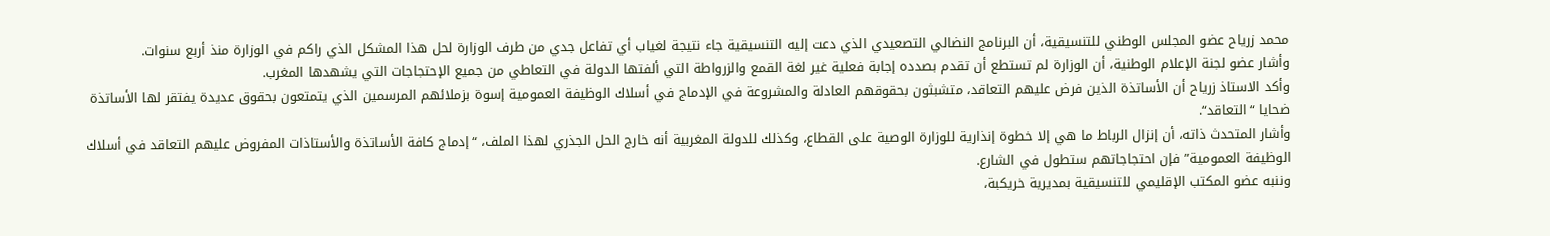محمد زرياح عضو المجلس الوطني للتنسيقية، أن البرنامج النضالي التصعيدي الذي دعت إليه التنسيقية جاء نتيجة لغياب أي تفاعل جدي من طرف الوزارة لحل هذا المشكل الذي راكم في الوزارة منذ أربع سنوات.
وأشار عضو لجنة الإعلام الوطنية، أن الوزارة لم تستطع أن تقدم بصدده إجابة فعلية غير لغة القمع والزرواطة التي ألفتها الدولة في التعاطي من جميع الإحتجاجات التي يشهدها المغرب.
وأكد الاستاذ زرياح أن الأساتذة الذين فرض عليهم التعاقد، متشبثون بحقوقهم العادلة والمشروعة في الإدماج في أسلاك الوظيفة العمومية إسوة بزملائهم المرسمين الذي يتمتعون بحقوق عديدة يفتقر لها الأساتذة ضحايا “التعاقد“.
وأشار المتحدث ذاته، أن إنزال الرباط ما هي إلا خطوة إنذارية للوزارة الوصية على القطاع، وكذلك للدولة المغربية أنه خارج الحل الجذري لهذا الملف، “إدماج كافة الأساتذة والأستاذات المفروض عليهم التعاقد في أسلاك الوظيفة العمومية” فإن احتجاجاتهم ستطول في الشارع.
وننبه عضو المكتب الإقليمي للتنسيقية بمديرية خريكبة،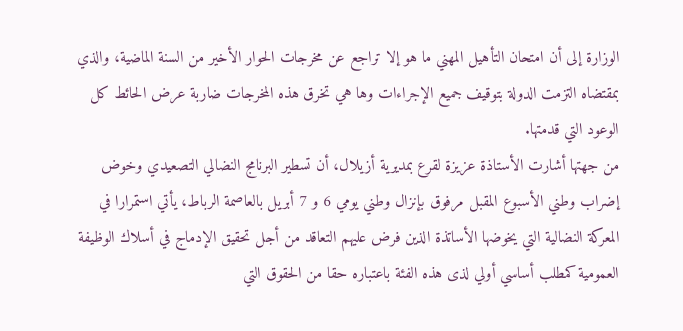الوزارة إلى أن امتحان التأهيل المهني ما هو إلا تراجع عن مخرجات الحوار الأخير من السنة الماضية، والذي بمقتضاه التزمت الدولة بتوقيف جميع الإجراءات وها هي تخرق هذه المخرجات ضاربة عرض الحائط كل الوعود التي قدمتها.
من جهتها أشارت الأستاذة عزيزة لقرع بمديرية أزيلال، أن تسطير البرنامج النضالي التصعيدي وخوض إضراب وطني الأسبوع المقبل مرفوق بإنزال وطني يومي 6 و 7 أبريل بالعاصمة الرباط، يأتي استمرارا في المعركة النضالية التي يخوضها الأساتذة الذين فرض عليهم التعاقد من أجل تحقيق الإدماج في أسلاك الوظيفة العمومية كمطلب أساسي أولي لذى هذه الفئة باعتباره حقا من الحقوق التي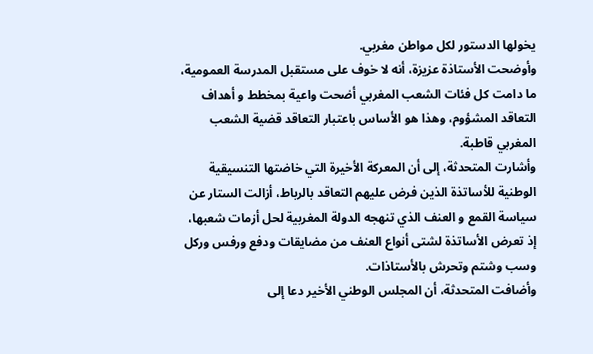يخولها الدستور لكل مواطن مغربي.
وأوضحت الأستاذة عزيزة، أنه لا خوف على مستقبل المدرسة العمومية، ما دامت كل فئات الشعب المغربي أضحت واعية بمخطط و أهداف التعاقد المشؤوم، وهذا هو الأساس باعتبار التعاقد قضية الشعب المغربي قاطبة.
وأشارت المتحدثة، إلى أن المعركة الأخيرة التي خاضتها التنسيقية الوطنية للأساتذة الذين فرض عليهم التعاقد بالرباط، أزالت الستار عن سياسة القمع و العنف الذي تنهجه الدولة المغربية لحل أزمات شعبها، إذ تعرض الأساتذة لشتى أنواع العنف من مضايقات ودفع ورفس وركل وسب وشتم وتحرش بالأستاذات.
وأضافت المتحدثة، أن المجلس الوطني الأخير دعا إلى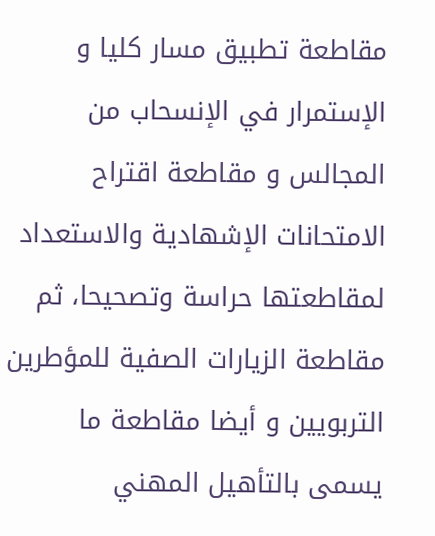مقاطعة تطبيق مسار كليا و الإستمرار في الإنسحاب من المجالس و مقاطعة اقتراح الامتحانات الإشهادية والاستعداد لمقاطعتها حراسة وتصحيحا، ثم مقاطعة الزيارات الصفية للمؤطرين التربويين و أيضا مقاطعة ما يسمى بالتأهيل المهني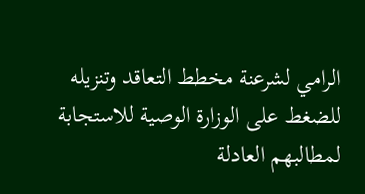الرامي لشرعنة مخطط التعاقد وتنزيله للضغط على الوزارة الوصية للاستجابة لمطالبهم العادلة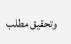وتحقيق مطلب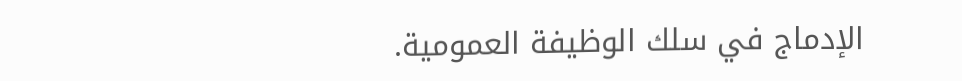الإدماج في سلك الوظيفة العمومية.